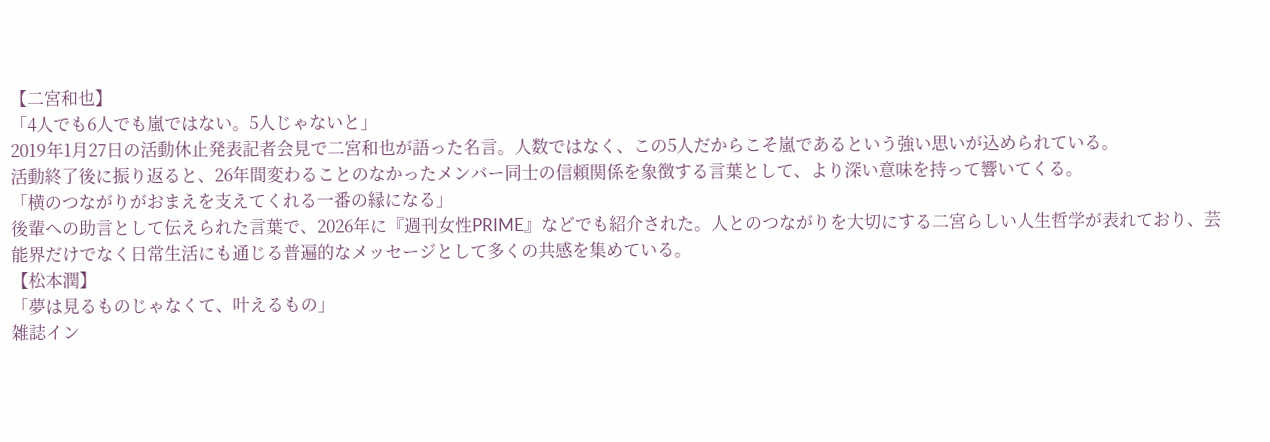【二宮和也】
「4人でも6人でも嵐ではない。5人じゃないと」
2019年1月27日の活動休止発表記者会見で二宮和也が語った名言。人数ではなく、この5人だからこそ嵐であるという強い思いが込められている。
活動終了後に振り返ると、26年間変わることのなかったメンバー同士の信頼関係を象徴する言葉として、より深い意味を持って響いてくる。
「横のつながりがおまえを支えてくれる一番の縁になる」
後輩への助言として伝えられた言葉で、2026年に『週刊女性PRIME』などでも紹介された。人とのつながりを大切にする二宮らしい人生哲学が表れており、芸能界だけでなく日常生活にも通じる普遍的なメッセージとして多くの共感を集めている。
【松本潤】
「夢は見るものじゃなくて、叶えるもの」
雑誌イン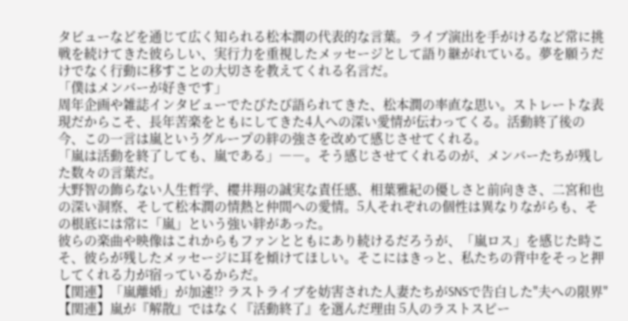タビューなどを通じて広く知られる松本潤の代表的な言葉。ライブ演出を手がけるなど常に挑戦を続けてきた彼らしい、実行力を重視したメッセージとして語り継がれている。夢を願うだけでなく行動に移すことの大切さを教えてくれる名言だ。
「僕はメンバーが好きです」
周年企画や雑誌インタビューでたびたび語られてきた、松本潤の率直な思い。ストレートな表現だからこそ、長年苦楽をともにしてきた4人への深い愛情が伝わってくる。活動終了後の今、この一言は嵐というグループの絆の強さを改めて感じさせてくれる。
「嵐は活動を終了しても、嵐である」――。そう感じさせてくれるのが、メンバーたちが残した数々の言葉だ。
大野智の飾らない人生哲学、櫻井翔の誠実な責任感、相葉雅紀の優しさと前向きさ、二宮和也の深い洞察、そして松本潤の情熱と仲間への愛情。5人それぞれの個性は異なりながらも、その根底には常に「嵐」という強い絆があった。
彼らの楽曲や映像はこれからもファンとともにあり続けるだろうが、「嵐ロス」を感じた時こそ、彼らが残したメッセージに耳を傾けてほしい。そこにはきっと、私たちの背中をそっと押してくれる力が宿っているからだ。
【関連】「嵐離婚」が加速!? ラストライブを妨害された人妻たちがSNSで告白した"夫への限界"
【関連】嵐が『解散』ではなく『活動終了』を選んだ理由 5人のラストスピー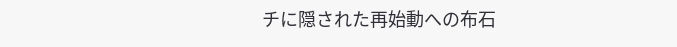チに隠された再始動への布石